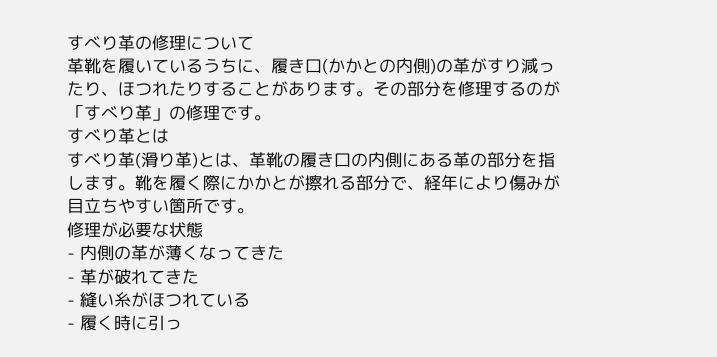すべり革の修理について
革靴を履いているうちに、履き口(かかとの内側)の革がすり減ったり、ほつれたりすることがあります。その部分を修理するのが「すべり革」の修理です。
すべり革とは
すべり革(滑り革)とは、革靴の履き口の内側にある革の部分を指します。靴を履く際にかかとが擦れる部分で、経年により傷みが目立ちやすい箇所です。
修理が必要な状態
- 内側の革が薄くなってきた
- 革が破れてきた
- 縫い糸がほつれている
- 履く時に引っ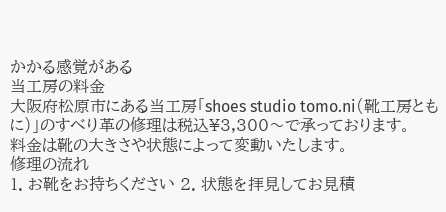かかる感覚がある
当工房の料金
大阪府松原市にある当工房「shoes studio tomo.ni(靴工房ともに)」のすべり革の修理は税込¥3,300〜で承っております。
料金は靴の大きさや状態によって変動いたします。
修理の流れ
1. お靴をお持ちください 2. 状態を拝見してお見積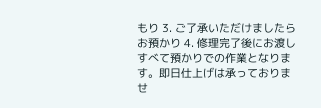もり 3. ご了承いただけましたらお預かり 4. 修理完了後にお渡し
すべて預かりでの作業となります。即日仕上げは承っておりませ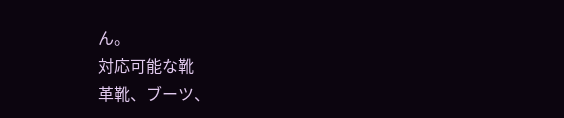ん。
対応可能な靴
革靴、ブーツ、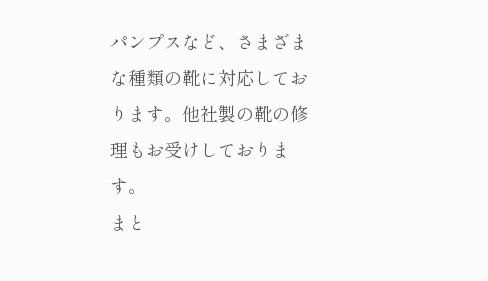パンプスなど、さまざまな種類の靴に対応しております。他社製の靴の修理もお受けしております。
まと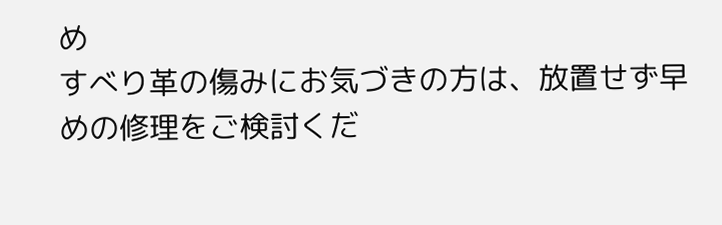め
すべり革の傷みにお気づきの方は、放置せず早めの修理をご検討くだ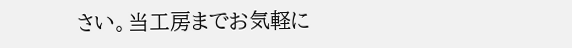さい。当工房までお気軽に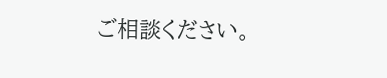ご相談ください。